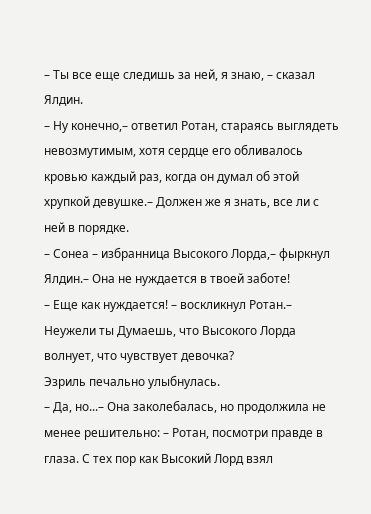– Ты все еще следишь за ней, я знаю, – сказал Ялдин.
– Ну конечно,– ответил Ротан, стараясь выглядеть невозмутимым, хотя сердце его обливалось кровью каждый раз, когда он думал об этой хрупкой девушке.– Должен же я знать, все ли с ней в порядке.
– Сонеа – избранница Высокого Лорда,– фыркнул Ялдин.– Она не нуждается в твоей заботе!
– Еще как нуждается! – воскликнул Ротан.– Неужели ты Думаешь, что Высокого Лорда волнует, что чувствует девочка?
Эзриль печально улыбнулась.
– Да, но...– Она заколебалась, но продолжила не менее решительно: – Ротан, посмотри правде в глаза. С тех пор как Высокий Лорд взял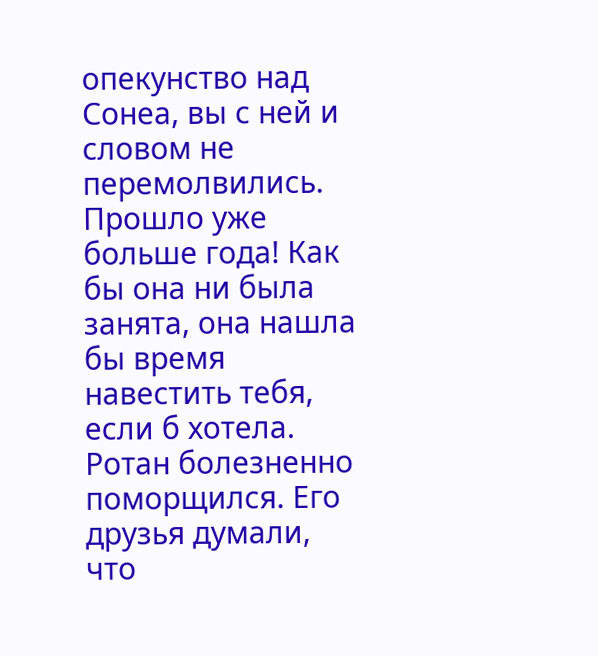опекунство над Сонеа, вы с ней и словом не перемолвились. Прошло уже больше года! Как бы она ни была занята, она нашла бы время навестить тебя, если б хотела.
Ротан болезненно поморщился. Его друзья думали, что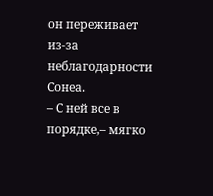он переживает из-за неблагодарности Сонеа.
– С ней все в порядке,– мягко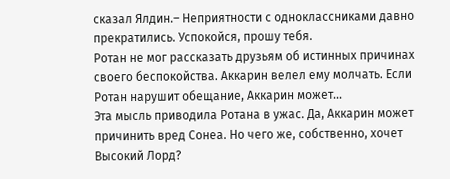сказал Ялдин.– Неприятности с одноклассниками давно прекратились. Успокойся, прошу тебя.
Ротан не мог рассказать друзьям об истинных причинах своего беспокойства. Аккарин велел ему молчать. Если Ротан нарушит обещание, Аккарин может...
Эта мысль приводила Ротана в ужас. Да, Аккарин может причинить вред Сонеа. Но чего же, собственно, хочет Высокий Лорд?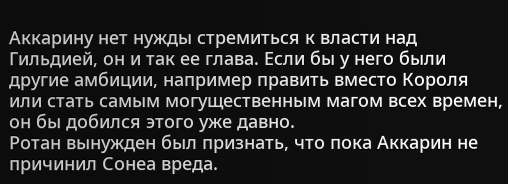Аккарину нет нужды стремиться к власти над Гильдией, он и так ее глава. Если бы у него были другие амбиции, например править вместо Короля или стать самым могущественным магом всех времен, он бы добился этого уже давно.
Ротан вынужден был признать, что пока Аккарин не причинил Сонеа вреда.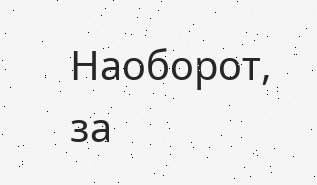Наоборот, за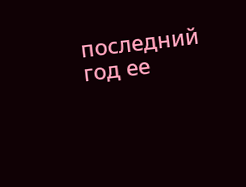последний год ее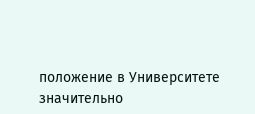положение в Университете значительно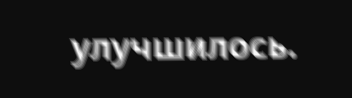улучшилось.